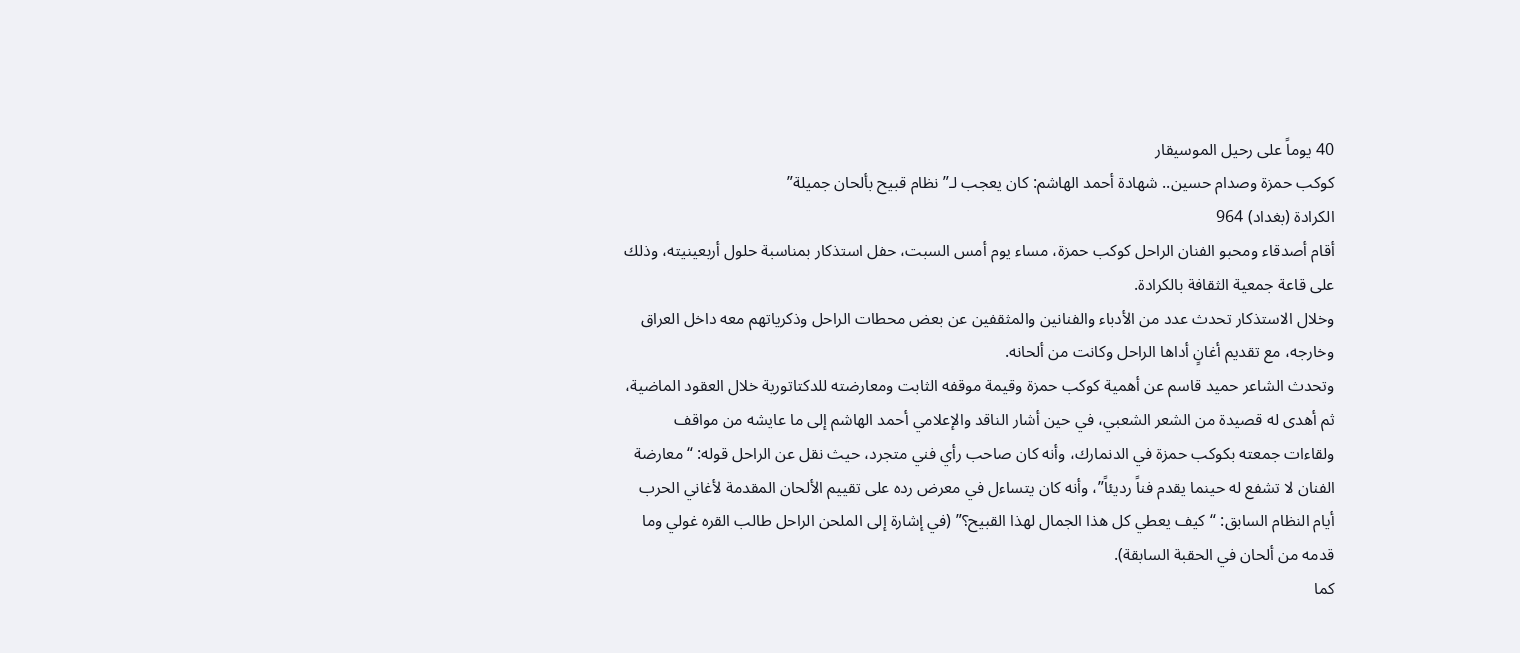40 يوماً على رحيل الموسيقار
كوكب حمزة وصدام حسين.. شهادة أحمد الهاشم: كان يعجب لـ”نظام قبيح بألحان جميلة”
الكرادة (بغداد) 964
أقام أصدقاء ومحبو الفنان الراحل كوكب حمزة، مساء يوم أمس السبت، حفل استذكار بمناسبة حلول أربعينيته، وذلك على قاعة جمعية الثقافة بالكرادة.
وخلال الاستذكار تحدث عدد من الأدباء والفنانين والمثقفين عن بعض محطات الراحل وذكرياتهم معه داخل العراق وخارجه، مع تقديم أغانٍ أداها الراحل وكانت من ألحانه.
وتحدث الشاعر حميد قاسم عن أهمية كوكب حمزة وقيمة موقفه الثابت ومعارضته للدكتاتورية خلال العقود الماضية، ثم أهدى له قصيدة من الشعر الشعبي، في حين أشار الناقد والإعلامي أحمد الهاشم إلى ما عايشه من مواقف ولقاءات جمعته بكوكب حمزة في الدنمارك، وأنه كان صاحب رأي فني متجرد، حيث نقل عن الراحل قوله: “معارضة الفنان لا تشفع له حينما يقدم فناً رديئاً”، وأنه كان يتساءل في معرض رده على تقييم الألحان المقدمة لأغاني الحرب أيام النظام السابق: “كيف يعطي كل هذا الجمال لهذا القبيح؟” (في إشارة إلى الملحن الراحل طالب القره غولي وما قدمه من ألحان في الحقبة السابقة).
كما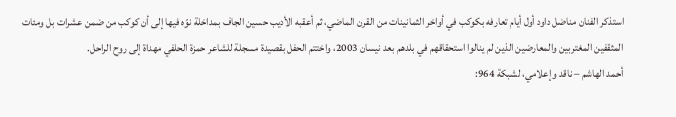استذكر الفنان مناضل داود أول أيام تعارفه بكوكب في أواخر الثمانينات من القرن الماضي، ثم أعقبه الأديب حسين الجاف بمداخلة نوّه فيها إلى أن كوكب من ضمن عشرات بل ومئات المثقفين المغتربين والمعارضين الذين لم ينالوا استحقاقهم في بلدهم بعد نيسان 2003، واختتم الحفل بقصيدة مسجلة للشاعر حمزة الحلفي مهداة إلى روح الراحل.
أحمد الهاشم – ناقد وإعلامي، لشبكة 964: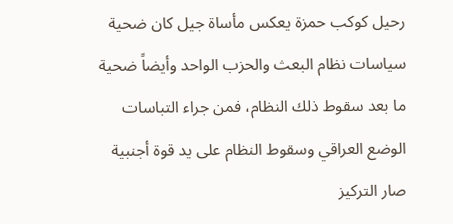رحيل كوكب حمزة يعكس مأساة جيل كان ضحية سياسات نظام البعث والحزب الواحد وأيضاً ضحية ما بعد سقوط ذلك النظام، فمن جراء التباسات الوضع العراقي وسقوط النظام على يد قوة أجنبية صار التركيز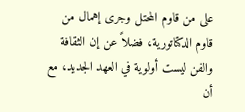على من قاوم المحتل وجرى إهمال من قاوم الدكتاتورية، فضلاً عن إن الثقافة والفن ليست أولوية في العهد الجديد، مع أن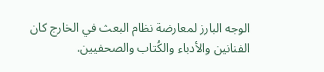الوجه البارز لمعارضة نظام البعث في الخارج كان الفنانين والأدباء والكُتاب والصحفيين.